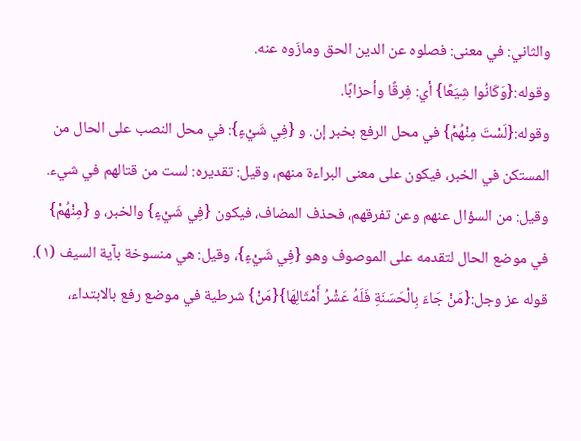والثاني: في معنى: فصلوه عن الدين الحق ومازَوه عنه.
وقوله:{وَكَانُوا شِيَعًا} أي: فِرقًا وأحزابًا.
وقوله:{لَسْتَ مِنْهُمْ} في محل الرفع بخبر إن. و {فِي شَيْءٍ}: في محل النصب على الحال من المستكن في الخبر، فيكون على معنى البراءة منهم، وقيل: تقديره: لست من قتالهم في شيء. وقيل: من السؤال عنهم وعن تفرقهم، فحذف المضاف، فيكون {فِي شَيْءٍ} والخبر، و {مِنْهُمْ} في موضع الحال لتقدمه على الموصوف وهو {فِي شَيْءٍ}، وقيل: هي منسوخة بآية السيف (١).
قوله عز وجل:{مَنْ جَاءَ بِالْحَسَنَةِ فَلَهُ عَشْرُ أَمْثَالِهَا}{مَنْ} شرطية في موضع رفع بالابتداء،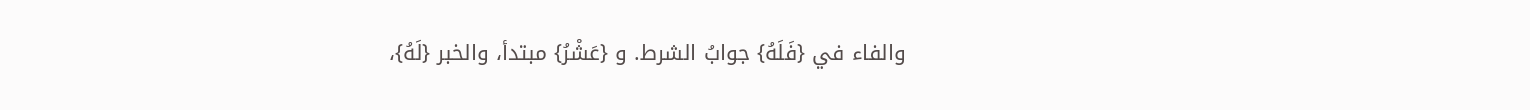والفاء في {فَلَهُ} جوابُ الشرط. و {عَشْرُ} مبتدأ، والخبر {لَهُ}،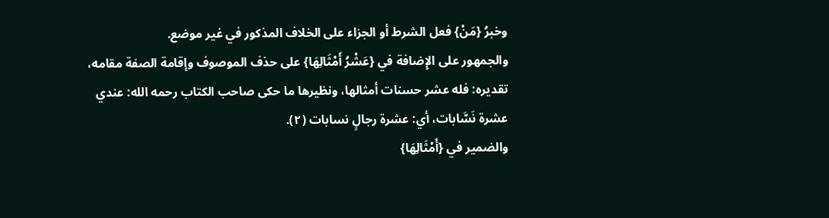وخبرُ {مَنْ} فعل الشرط أو الجزاء على الخلاف المذكور في غير موضع.
والجمهور على الإِضافة في {عَشْرُ أَمْثَالِهَا} على حذف الموصوف وإقامة الصفة مقامه، تقديره: فله عشر حسنات أمثالها، ونظيرها ما حكى صاحب الكتاب رحمه الله: عندي عشرة نَسَّابات، أي: عشرة رجالٍ نسابات (٢).
والضمير في {أَمْثَالِهَا}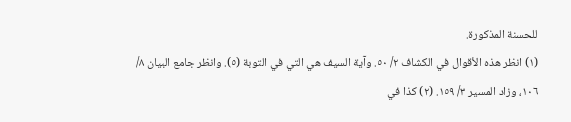للحسنة المذكورة.
(١) انظر هذه الأقوال في الكشاف ٢/ ٥٠. وآية السيف هي التي في التوبة (٥). وانظر جامع البيان ٨/ ١٠٦، وزاد المسير ٣/ ١٥٩. (٢) كذا في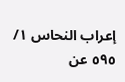إعراب النحاس ١/ ٥٩٥ عن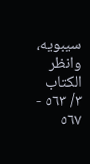سيبويه، وانظر الكتاب ٣/ ٥٦٣ - ٥٦٧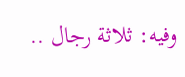وفيه: ثلاثة رجال ..